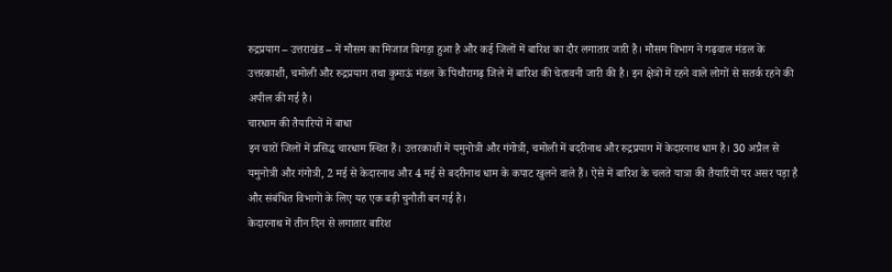रुद्रप्रयाग – उत्तराखंड – में मौसम का मिजाज बिगड़ा हुआ है और कई जिलों में बारिश का दौर लगातार जारी है। मौसम विभाग ने गढ़वाल मंडल के उत्तरकाशी, चमोली और रुद्रप्रयाग तथा कुमाऊं मंडल के पिथौरागढ़ जिले में बारिश की चेतावनी जारी की है। इन क्षेत्रों में रहने वाले लोगों से सतर्क रहने की अपील की गई है।
चारधाम की तैयारियों में बाधा
इन चारों जिलों में प्रसिद्ध चारधाम स्थित हैं। उत्तरकाशी में यमुनोत्री और गंगोत्री, चमोली में बदरीनाथ और रुद्रप्रयाग में केदारनाथ धाम है। 30 अप्रैल से यमुनोत्री और गंगोत्री, 2 मई से केदारनाथ और 4 मई से बदरीनाथ धाम के कपाट खुलने वाले हैं। ऐसे में बारिश के चलते यात्रा की तैयारियों पर असर पड़ा है और संबंधित विभागों के लिए यह एक बड़ी चुनौती बन गई है।
केदारनाथ में तीन दिन से लगातार बारिश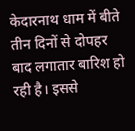केदारनाथ धाम में बीते तीन दिनों से दोपहर बाद लगातार बारिश हो रही है। इससे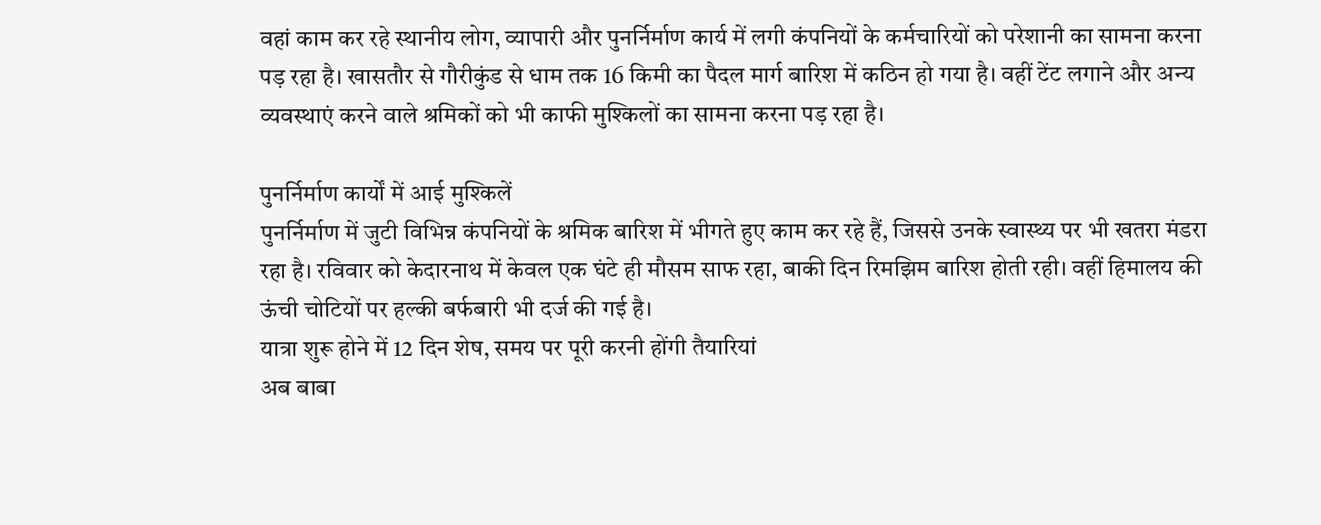वहां काम कर रहे स्थानीय लोग, व्यापारी और पुनर्निर्माण कार्य में लगी कंपनियों के कर्मचारियों को परेशानी का सामना करना पड़ रहा है। खासतौर से गौरीकुंड से धाम तक 16 किमी का पैदल मार्ग बारिश में कठिन हो गया है। वहीं टेंट लगाने और अन्य व्यवस्थाएं करने वाले श्रमिकों को भी काफी मुश्किलों का सामना करना पड़ रहा है।

पुनर्निर्माण कार्यों में आई मुश्किलें
पुनर्निर्माण में जुटी विभिन्न कंपनियों के श्रमिक बारिश में भीगते हुए काम कर रहे हैं, जिससे उनके स्वास्थ्य पर भी खतरा मंडरा रहा है। रविवार को केदारनाथ में केवल एक घंटे ही मौसम साफ रहा, बाकी दिन रिमझिम बारिश होती रही। वहीं हिमालय की ऊंची चोटियों पर हल्की बर्फबारी भी दर्ज की गई है।
यात्रा शुरू होने में 12 दिन शेष, समय पर पूरी करनी होंगी तैयारियां
अब बाबा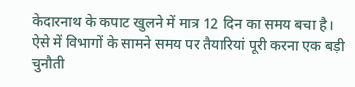केदारनाथ के कपाट खुलने में मात्र 12 दिन का समय बचा है। ऐसे में विभागों के सामने समय पर तैयारियां पूरी करना एक बड़ी चुनौती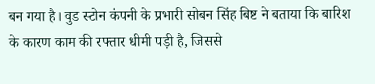बन गया है। वुड स्टोन कंपनी के प्रभारी सोबन सिंह बिष्ट ने बताया कि बारिश के कारण काम की रफ्तार धीमी पड़ी है, जिससे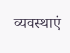व्यवस्थाएं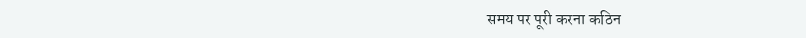समय पर पूरी करना कठिन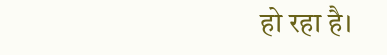हो रहा है।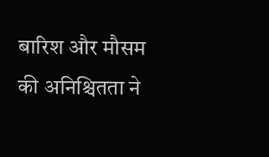बारिश और मौसम की अनिश्चितता ने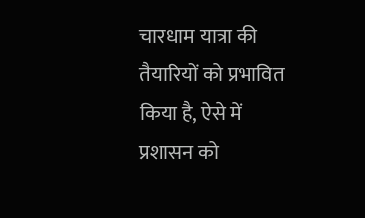चारधाम यात्रा की तैयारियों को प्रभावित किया है, ऐसे में प्रशासन को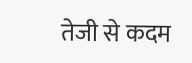तेजी से कदम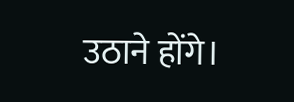उठाने होंगे।